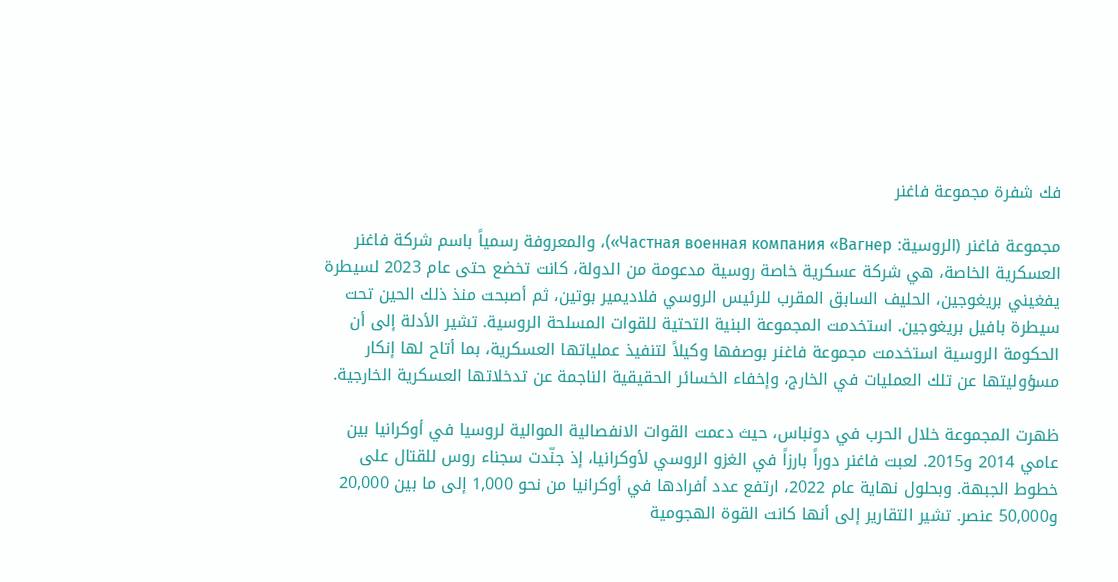فك شفرة مجموعة فاغنر

مجموعة فاغنر (الروسية: Частная военная компания «Вагнер»)، والمعروفة رسمياً باسم شركة فاغنر العسكرية الخاصة، هي شركة عسكرية خاصة روسية مدعومة من الدولة، كانت تخضع حتى عام 2023 لسيطرة يفغيني بريغوجين، الحليف السابق المقرب للرئيس الروسي فلاديمير بوتين، ثم أصبحت منذ ذلك الحين تحت سيطرة بافيل بريغوجين. استخدمت المجموعة البنية التحتية للقوات المسلحة الروسية. تشير الأدلة إلى أن الحكومة الروسية استخدمت مجموعة فاغنر بوصفها وكيلاً لتنفيذ عملياتها العسكرية، بما أتاح لها إنكار مسؤوليتها عن تلك العمليات في الخارج، وإخفاء الخسائر الحقيقية الناجمة عن تدخلاتها العسكرية الخارجية.

ظهرت المجموعة خلال الحرب في دونباس، حيث دعمت القوات الانفصالية الموالية لروسيا في أوكرانيا بين عامي 2014 و2015. لعبت فاغنر دوراً بارزاً في الغزو الروسي لأوكرانيا، إذ جنّدت سجناء روس للقتال على خطوط الجبهة. وبحلول نهاية عام 2022، ارتفع عدد أفرادها في أوكرانيا من نحو 1,000 إلى ما بين 20,000 و50,000 عنصر. تشير التقارير إلى أنها كانت القوة الهجومية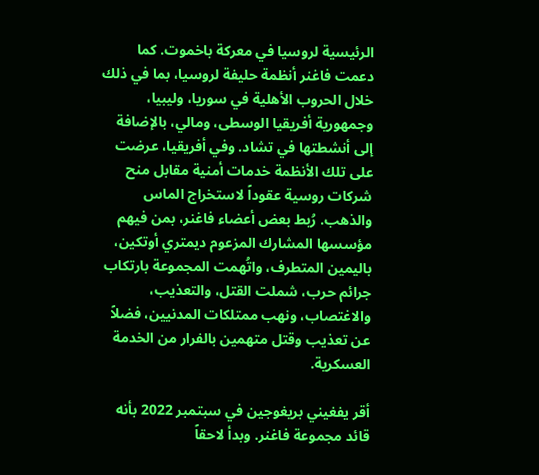الرئيسية لروسيا في معركة باخموت. كما دعمت فاغنر أنظمة حليفة لروسيا، بما في ذلك خلال الحروب الأهلية في سوريا، وليبيا، وجمهورية أفريقيا الوسطى، ومالي، بالإضافة إلى أنشطتها في تشاد. وفي أفريقيا، عرضت على تلك الأنظمة خدمات أمنية مقابل منح شركات روسية عقوداً لاستخراج الماس والذهب. رُبط بعض أعضاء فاغنر، بمن فيهم مؤسسها المشارك المزعوم ديمتري أوتكين، باليمين المتطرف، واتُهمت المجموعة بارتكاب جرائم حرب، شملت القتل، والتعذيب، والاغتصاب، ونهب ممتلكات المدنيين، فضلاً عن تعذيب وقتل متهمين بالفرار من الخدمة العسكرية.

أقر يفغيني بريغوجين في سبتمبر 2022 بأنه قائد مجموعة فاغنر. وبدأ لاحقاً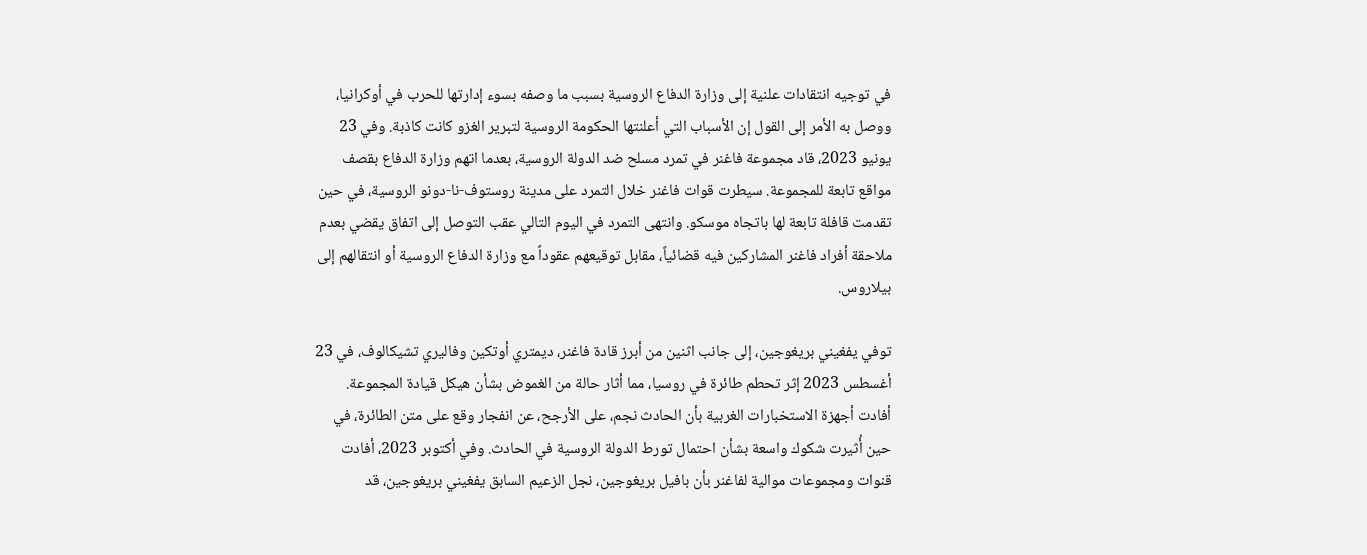في توجيه انتقادات علنية إلى وزارة الدفاع الروسية بسبب ما وصفه بسوء إدارتها للحرب في أوكرانيا، ووصل به الأمر إلى القول إن الأسباب التي أعلنتها الحكومة الروسية لتبرير الغزو كانت كاذبة. وفي 23 يونيو 2023، قاد مجموعة فاغنر في تمرد مسلح ضد الدولة الروسية، بعدما اتهم وزارة الدفاع بقصف مواقع تابعة للمجموعة. سيطرت قوات فاغنر خلال التمرد على مدينة روستوف-نا-دونو الروسية، في حين تقدمت قافلة تابعة لها باتجاه موسكو. وانتهى التمرد في اليوم التالي عقب التوصل إلى اتفاق يقضي بعدم ملاحقة أفراد فاغنر المشاركين فيه قضائياً، مقابل توقيعهم عقوداً مع وزارة الدفاع الروسية أو انتقالهم إلى بيلاروس.

توفي يفغيني بريغوجين، إلى جانب اثنين من أبرز قادة فاغنر، ديمتري أوتكين وفاليري تشيكالوف، في 23 أغسطس 2023 إثر تحطم طائرة في روسيا، مما أثار حالة من الغموض بشأن هيكل قيادة المجموعة. أفادت أجهزة الاستخبارات الغربية بأن الحادث نجم، على الأرجح، عن انفجار وقع على متن الطائرة، في حين أُثيرت شكوك واسعة بشأن احتمال تورط الدولة الروسية في الحادث. وفي أكتوبر 2023، أفادت قنوات ومجموعات موالية لفاغنر بأن بافيل بريغوجين، نجل الزعيم السابق يفغيني بريغوجين، قد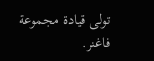تولى قيادة مجموعة فاغنر.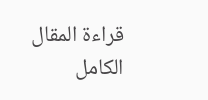قراءة المقال الكامل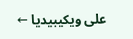على ويكيبيديا ←